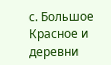с. Большое Красное и деревни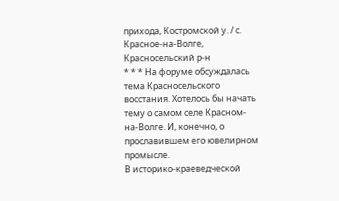прихода, Костромской у. / с. Красное-на-Волге, Красносельский р-н
* * * На форуме обсуждалась тема Красносельского восстания. Хотелось бы начать тему о самом селе Красном-на-Волге. И, конечно, о прославившем его ювелирном промысле.
В историко-краеведческой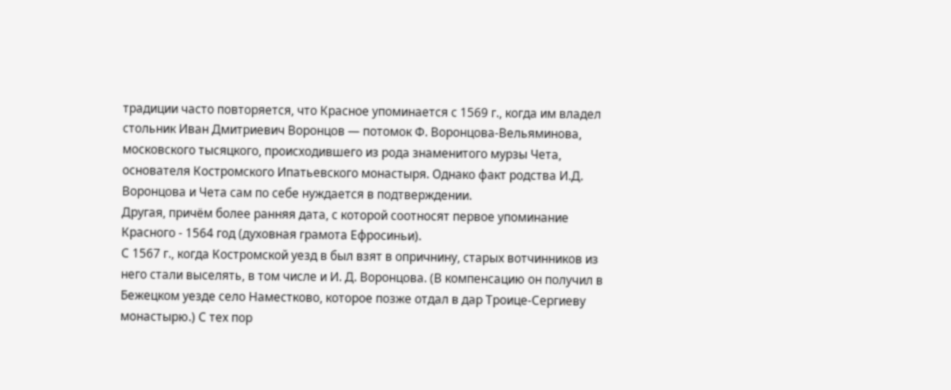традиции часто повторяется, что Красное упоминается с 1569 г., когда им владел стольник Иван Дмитриевич Воронцов — потомок Ф. Воронцова-Вельяминова, московского тысяцкого, происходившего из рода знаменитого мурзы Чета, основателя Костромского Ипатьевского монастыря. Однако факт родства И.Д. Воронцова и Чета сам по себе нуждается в подтверждении.
Другая, причём более ранняя дата, с которой соотносят первое упоминание Красного - 1564 год (духовная грамота Ефросиньи).
С 1567 г., когда Костромской уезд в был взят в опричнину, старых вотчинников из него стали выселять, в том числе и И. Д. Воронцова. (В компенсацию он получил в Бежецком уезде село Наместково, которое позже отдал в дар Троице-Сергиеву монастырю.) С тех пор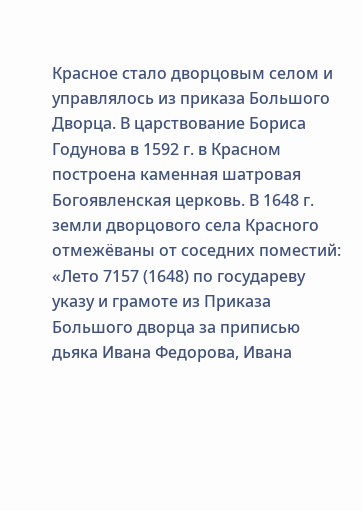Красное стало дворцовым селом и управлялось из приказа Большого Дворца. В царствование Бориса Годунова в 1592 г. в Красном построена каменная шатровая Богоявленская церковь. В 1648 г. земли дворцового села Красного отмежёваны от соседних поместий: «Лето 7157 (1648) по государеву указу и грамоте из Приказа Большого дворца за приписью дьяка Ивана Федорова, Ивана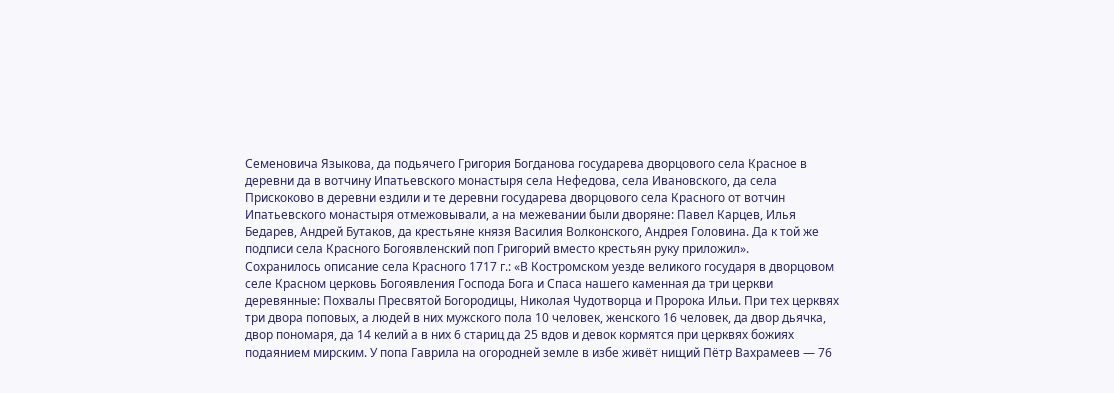Семеновича Языкова, да подьячего Григория Богданова государева дворцового села Красное в деревни да в вотчину Ипатьевского монастыря села Нефедова, села Ивановского, да села Прискоково в деревни ездили и те деревни государева дворцового села Красного от вотчин Ипатьевского монастыря отмежовывали, а на межевании были дворяне: Павел Карцев, Илья Бедарев, Андрей Бутаков, да крестьяне князя Василия Волконского, Андрея Головина. Да к той же подписи села Красного Богоявленский поп Григорий вместо крестьян руку приложил».
Сохранилось описание села Красного 1717 г.: «В Костромском уезде великого государя в дворцовом селе Красном церковь Богоявления Господа Бога и Спаса нашего каменная да три церкви деревянные: Похвалы Пресвятой Богородицы, Николая Чудотворца и Пророка Ильи. При тех церквях три двора поповых, а людей в них мужского пола 10 человек, женского 16 человек, да двор дьячка, двор пономаря, да 14 келий а в них 6 стариц да 25 вдов и девок кормятся при церквях божиях подаянием мирским. У попа Гаврила на огородней земле в избе живёт нищий Пётр Вахрамеев — 76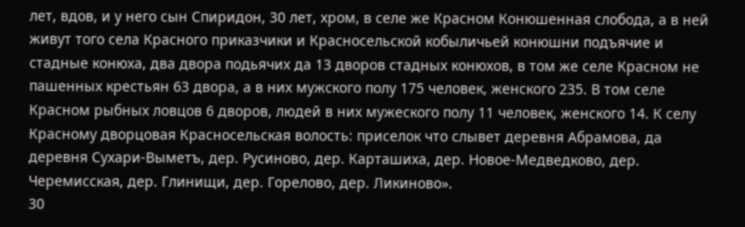лет, вдов, и у него сын Спиридон, 30 лет, хром, в селе же Красном Конюшенная слобода, а в ней живут того села Красного приказчики и Красносельской кобыличьей конюшни подъячие и стадные конюха, два двора подьячих да 13 дворов стадных конюхов, в том же селе Красном не пашенных крестьян 63 двора, а в них мужского полу 175 человек, женского 235. В том селе Красном рыбных ловцов 6 дворов, людей в них мужеского полу 11 человек, женского 14. К селу Красному дворцовая Красносельская волость: приселок что слывет деревня Абрамова, да деревня Сухари-Выметъ, дер. Русиново, дер. Карташиха, дер. Новое-Медведково, дер. Черемисская, дер. Глинищи, дер. Горелово, дер. Ликиново».
30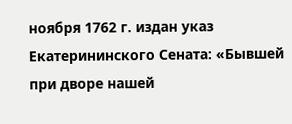ноября 1762 г. издан указ Екатерининского Сената: «Бывшей при дворе нашей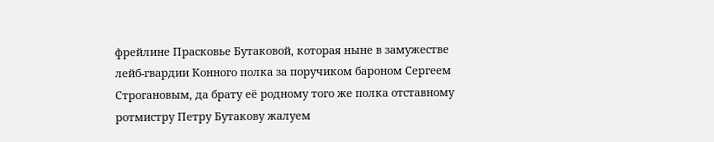фрейлине Прасковье Бутаковой, которая ныне в замужестве лейб-гвардии Конного полка за поручиком бароном Сергеем Строгановым, да брату её родному того же полка отставному ротмистру Петру Бутакову жалуем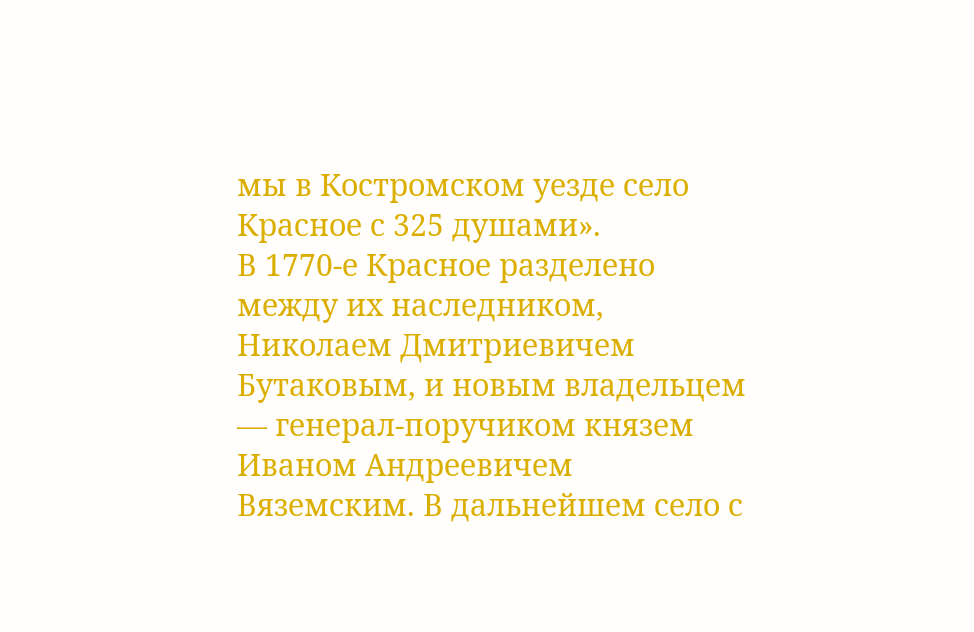мы в Костромском уезде село Красное с 325 душами».
В 1770-е Красное разделено между их наследником, Николаем Дмитриевичем Бутаковым, и новым владельцем — генерал-поручиком князем Иваном Андреевичем Вяземским. В дальнейшем село с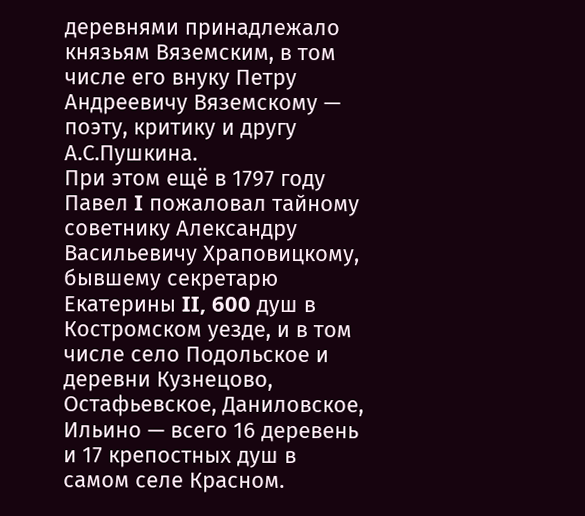деревнями принадлежало князьям Вяземским, в том числе его внуку Петру Андреевичу Вяземскому — поэту, критику и другу А.С.Пушкина.
При этом ещё в 1797 году Павел I пожаловал тайному советнику Александру Васильевичу Храповицкому, бывшему секретарю Екатерины II, 600 душ в Костромском уезде, и в том числе село Подольское и деревни Кузнецово, Остафьевское, Даниловское, Ильино — всего 16 деревень и 17 крепостных душ в самом селе Красном.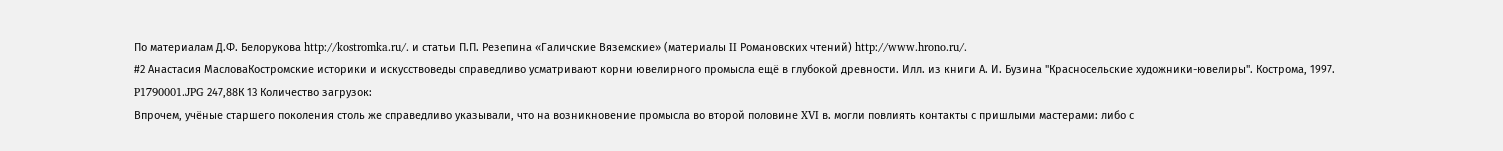По материалам Д.Ф. Белорукова http://kostromka.ru/. и статьи П.П. Резепина «Галичские Вяземские» (материалы II Романовских чтений) http://www.hrono.ru/.
#2 Анастасия МасловаКостромские историки и искусствоведы справедливо усматривают корни ювелирного промысла ещё в глубокой древности. Илл. из книги А. И. Бузина "Красносельские художники-ювелиры". Кострома, 1997.
P1790001.JPG 247,88К 13 Количество загрузок:
Впрочем, учёные старшего поколения столь же справедливо указывали, что на возникновение промысла во второй половине XVI в. могли повлиять контакты с пришлыми мастерами: либо с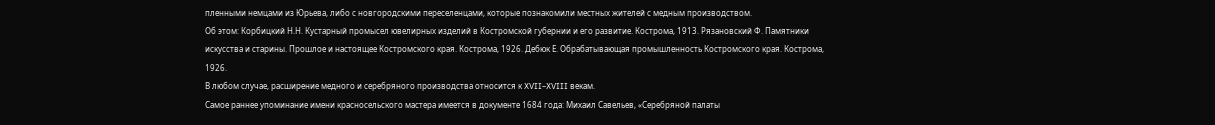пленными немцами из Юрьева, либо с новгородскими переселенцами, которые познакомили местных жителей с медным производством.
Об этом: Корбицкий Н.Н. Кустарный промысел ювелирных изделий в Костромской губернии и его развитие. Кострома, 1913. Рязановский Ф. Памятники искусства и старины. Прошлое и настоящее Костромского края. Кострома, 1926. Дебюк Е. Обрабатывающая промышленность Костромского края. Кострома, 1926.
В любом случае, расширение медного и серебряного производства относится к XVII–XVIII векам.
Самое раннее упоминание имени красносельского мастера имеется в документе 1684 года: Михаил Савельев, «Серебряной палаты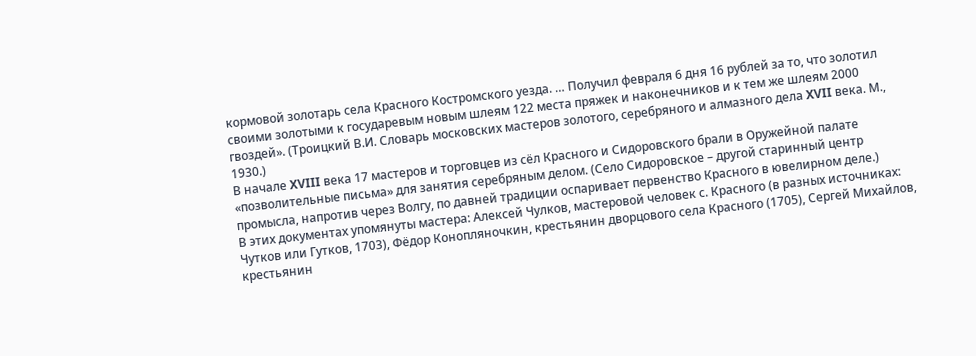кормовой золотарь села Красного Костромского уезда. … Получил февраля 6 дня 16 рублей за то, что золотил своими золотыми к государевым новым шлеям 122 места пряжек и наконечников и к тем же шлеям 2000 гвоздей». (Троицкий В.И. Словарь московских мастеров золотого, серебряного и алмазного дела XVII века. М., 1930.)
В начале XVIII века 17 мастеров и торговцев из сёл Красного и Сидоровского брали в Оружейной палате «позволительные письма» для занятия серебряным делом. (Село Сидоровское – другой старинный центр промысла, напротив через Волгу, по давней традиции оспаривает первенство Красного в ювелирном деле.)
В этих документах упомянуты мастера: Алексей Чулков, мастеровой человек с. Красного (в разных источниках: Чутков или Гутков, 1703), Фёдор Конопляночкин, крестьянин дворцового села Красного (1705), Сергей Михайлов, крестьянин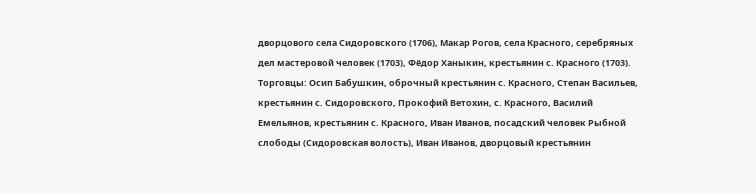дворцового села Сидоровского (1706), Макар Рогов, села Красного, серебряных дел мастеровой человек (1703), Фёдор Ханыкин, крестьянин с. Красного (1703).
Торговцы: Осип Бабушкин, оброчный крестьянин с. Красного, Степан Васильев, крестьянин с. Сидоровского, Прокофий Ветохин, с. Красного, Василий Емельянов, крестьянин с. Красного, Иван Иванов, посадский человек Рыбной слободы (Сидоровская волость), Иван Иванов, дворцовый крестьянин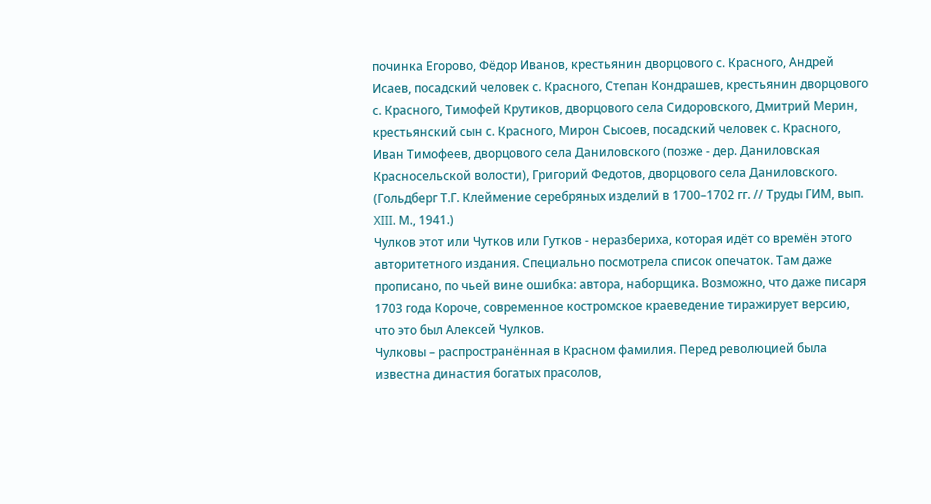починка Егорово, Фёдор Иванов, крестьянин дворцового с. Красного, Андрей Исаев, посадский человек с. Красного, Степан Кондрашев, крестьянин дворцового с. Красного, Тимофей Крутиков, дворцового села Сидоровского, Дмитрий Мерин, крестьянский сын с. Красного, Мирон Сысоев, посадский человек с. Красного, Иван Тимофеев, дворцового села Даниловского (позже - дер. Даниловская Красносельской волости), Григорий Федотов, дворцового села Даниловского.
(Гольдберг Т.Г. Клеймение серебряных изделий в 1700–1702 гг. // Труды ГИМ, вып. XIII. М., 1941.)
Чулков этот или Чутков или Гутков - неразбериха, которая идёт со времён этого авторитетного издания. Специально посмотрела список опечаток. Там даже прописано, по чьей вине ошибка: автора, наборщика. Возможно, что даже писаря 1703 года Короче, современное костромское краеведение тиражирует версию, что это был Алексей Чулков.
Чулковы – распространённая в Красном фамилия. Перед революцией была известна династия богатых прасолов,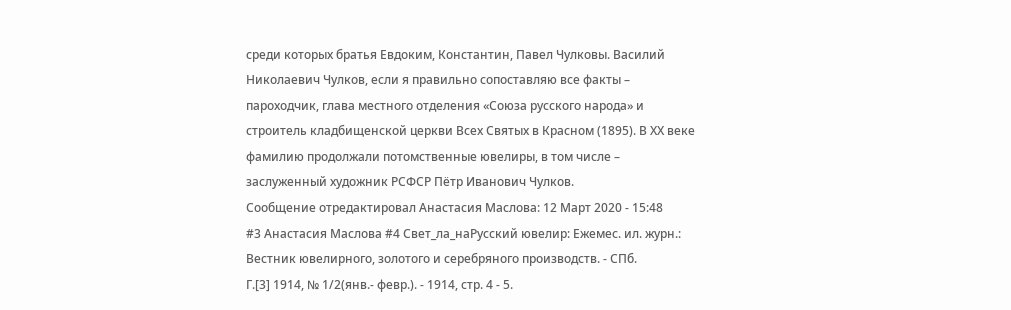среди которых братья Евдоким, Константин, Павел Чулковы. Василий Николаевич Чулков, если я правильно сопоставляю все факты – пароходчик, глава местного отделения «Союза русского народа» и строитель кладбищенской церкви Всех Святых в Красном (1895). В ХХ веке фамилию продолжали потомственные ювелиры, в том числе – заслуженный художник РСФСР Пётр Иванович Чулков.
Сообщение отредактировал Анастасия Маслова: 12 Март 2020 - 15:48
#3 Анастасия Маслова #4 Свет_ла_наРусский ювелир: Ежемес. ил. журн.: Вестник ювелирного, золотого и серебряного производств. - СПб.
Г.[3] 1914, № 1/2(янв.- февр.). - 1914, стр. 4 - 5.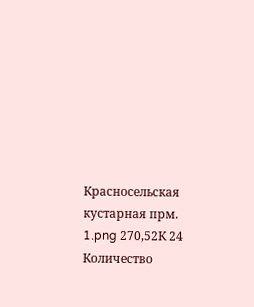Красносельская кустарная прм. 1.png 270,52К 24 Количество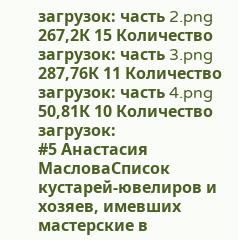загрузок: часть 2.png 267,2К 15 Количество загрузок: часть 3.png 287,76К 11 Количество загрузок: часть 4.png 50,81К 10 Количество загрузок:
#5 Анастасия МасловаСписок кустарей-ювелиров и хозяев, имевших мастерские в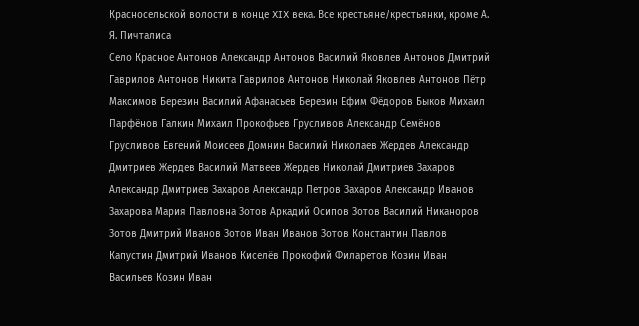Красносельской волости в конце XIX века. Все крестьяне/крестьянки, кроме А. Я. Пичталиса
Село Красное Антонов Александр Антонов Василий Яковлев Антонов Дмитрий Гаврилов Антонов Никита Гаврилов Антонов Николай Яковлев Антонов Пётр Максимов Березин Василий Афанасьев Березин Ефим Фёдоров Быков Михаил Парфёнов Галкин Михаил Прокофьев Грусливов Александр Семёнов Грусливов Евгений Моисеев Домнин Василий Николаев Жердев Александр Дмитриев Жердев Василий Матвеев Жердев Николай Дмитриев Захаров Александр Дмитриев Захаров Александр Петров Захаров Александр Иванов Захарова Мария Павловна Зотов Аркадий Осипов Зотов Василий Никаноров Зотов Дмитрий Иванов Зотов Иван Иванов Зотов Константин Павлов Капустин Дмитрий Иванов Киселёв Прокофий Филаретов Козин Иван Васильев Козин Иван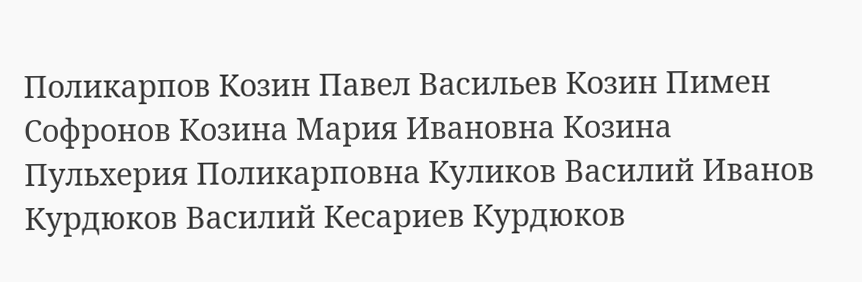Поликарпов Козин Павел Васильев Козин Пимен Софронов Козина Мария Ивановна Козина Пульхерия Поликарповна Куликов Василий Иванов Курдюков Василий Кесариев Курдюков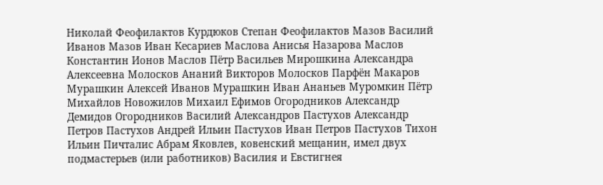Николай Феофилактов Курдюков Степан Феофилактов Мазов Василий Иванов Мазов Иван Кесариев Маслова Анисья Назарова Маслов Константин Ионов Маслов Пётр Васильев Мирошкина Александра Алексеевна Молосков Ананий Викторов Молосков Парфён Макаров Мурашкин Алексей Иванов Мурашкин Иван Ананьев Муромкин Пётр Михайлов Новожилов Михаил Ефимов Огородников Александр Демидов Огородников Василий Александров Пастухов Александр Петров Пастухов Андрей Ильин Пастухов Иван Петров Пастухов Тихон Ильин Пичталис Абрам Яковлев, ковенский мещанин, имел двух подмастерьев (или работников) Василия и Евстигнея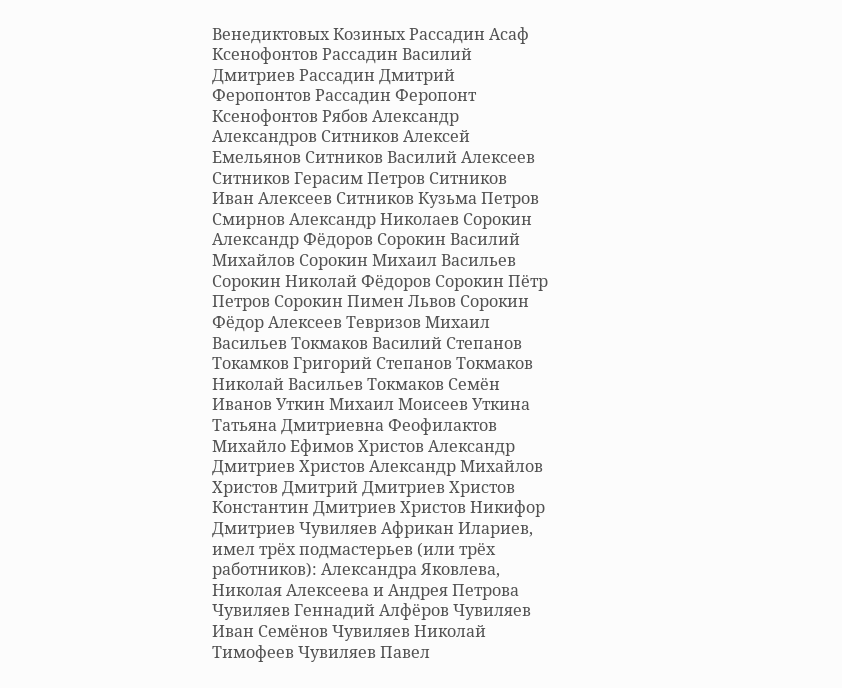Венедиктовых Козиных Рассадин Асаф Ксенофонтов Рассадин Василий Дмитриев Рассадин Дмитрий Феропонтов Рассадин Феропонт Ксенофонтов Рябов Александр Александров Ситников Алексей Емельянов Ситников Василий Алексеев Ситников Герасим Петров Ситников Иван Алексеев Ситников Кузьма Петров Смирнов Александр Николаев Сорокин Александр Фёдоров Сорокин Василий Михайлов Сорокин Михаил Васильев Сорокин Николай Фёдоров Сорокин Пётр Петров Сорокин Пимен Львов Сорокин Фёдор Алексеев Тевризов Михаил Васильев Токмаков Василий Степанов Токамков Григорий Степанов Токмаков Николай Васильев Токмаков Семён Иванов Уткин Михаил Моисеев Уткина Татьяна Дмитриевна Феофилактов Михайло Ефимов Христов Александр Дмитриев Христов Александр Михайлов Христов Дмитрий Дмитриев Христов Константин Дмитриев Христов Никифор Дмитриев Чувиляев Африкан Илариев, имел трёх подмастерьев (или трёх работников): Александра Яковлева, Николая Алексеева и Андрея Петрова Чувиляев Геннадий Алфёров Чувиляев Иван Семёнов Чувиляев Николай Тимофеев Чувиляев Павел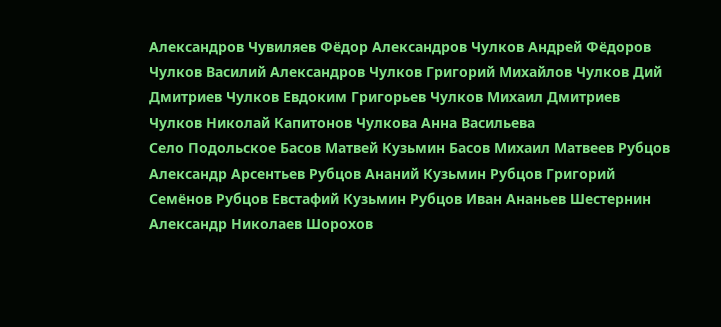Александров Чувиляев Фёдор Александров Чулков Андрей Фёдоров Чулков Василий Александров Чулков Григорий Михайлов Чулков Дий Дмитриев Чулков Евдоким Григорьев Чулков Михаил Дмитриев Чулков Николай Капитонов Чулкова Анна Васильева
Село Подольское Басов Матвей Кузьмин Басов Михаил Матвеев Рубцов Александр Арсентьев Рубцов Ананий Кузьмин Рубцов Григорий Семёнов Рубцов Евстафий Кузьмин Рубцов Иван Ананьев Шестернин Александр Николаев Шорохов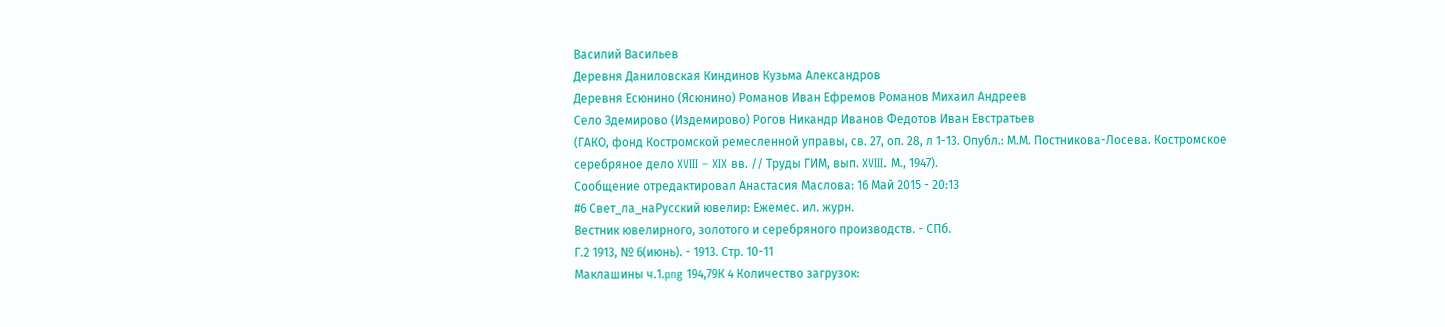Василий Васильев
Деревня Даниловская Киндинов Кузьма Александров
Деревня Есюнино (Ясюнино) Романов Иван Ефремов Романов Михаил Андреев
Село Здемирово (Издемирово) Рогов Никандр Иванов Федотов Иван Евстратьев
(ГАКО, фонд Костромской ремесленной управы, св. 27, оп. 28, л 1-13. Опубл.: М.М. Постникова-Лосева. Костромское серебряное дело XVIII – XIX вв. // Труды ГИМ, вып. XVIII. М., 1947).
Сообщение отредактировал Анастасия Маслова: 16 Май 2015 - 20:13
#6 Свет_ла_наРусский ювелир: Ежемес. ил. журн.
Вестник ювелирного, золотого и серебряного производств. - СПб.
Г.2 1913, № 6(июнь). - 1913. Стр. 10-11
Маклашины ч.1.png 194,79К 4 Количество загрузок: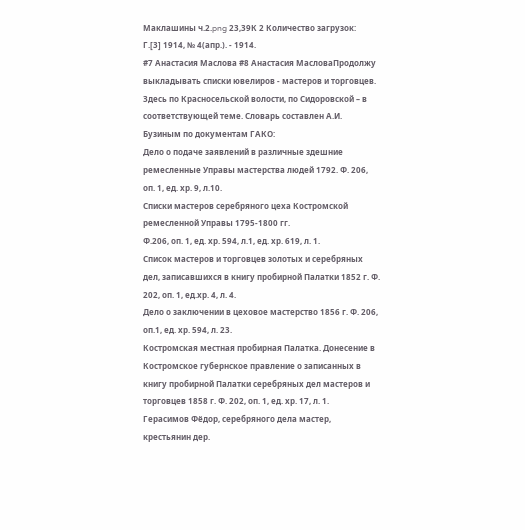Маклашины ч.2.png 23,39К 2 Количество загрузок:
Г.[3] 1914, № 4(апр.). - 1914.
#7 Анастасия Маслова #8 Анастасия МасловаПродолжу выкладывать списки ювелиров - мастеров и торговцев. Здесь по Красносельской волости, по Сидоровской – в соответствующей теме. Словарь составлен А.И. Бузиным по документам ГАКО:
Дело о подаче заявлений в различные здешние ремесленные Управы мастерства людей 1792. Ф. 206, оп. 1, ед. хр. 9, л.10.
Списки мастеров серебряного цеха Костромской ремесленной Управы 1795-1800 гг.
Ф.206, оп. 1, ед. хр. 594, л.1, ед. хр. 619, л. 1.
Список мастеров и торговцев золотых и серебряных дел, записавшихся в книгу пробирной Палатки 1852 г. Ф. 202, оп. 1, ед.хр. 4, л. 4.
Дело о заключении в цеховое мастерство 1856 г. Ф. 206, оп.1, ед. хр. 594, л. 23.
Костромская местная пробирная Палатка. Донесение в Костромское губернское правление о записанных в книгу пробирной Палатки серебряных дел мастеров и торговцев 1858 г. Ф. 202, оп. 1, ед. хр. 17, л. 1.
Герасимов Фёдор, серебряного дела мастер, крестьянин дер.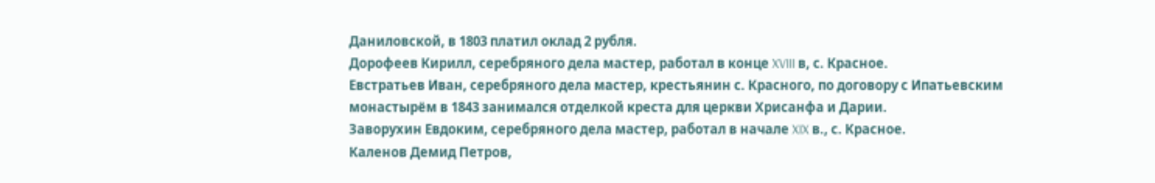Даниловской, в 1803 платил оклад 2 рубля.
Дорофеев Кирилл, серебряного дела мастер, работал в конце XVIII в, с. Красное.
Евстратьев Иван, серебряного дела мастер, крестьянин с. Красного, по договору с Ипатьевским монастырём в 1843 занимался отделкой креста для церкви Хрисанфа и Дарии.
Заворухин Евдоким, серебряного дела мастер, работал в начале XIX в., с. Красное.
Каленов Демид Петров,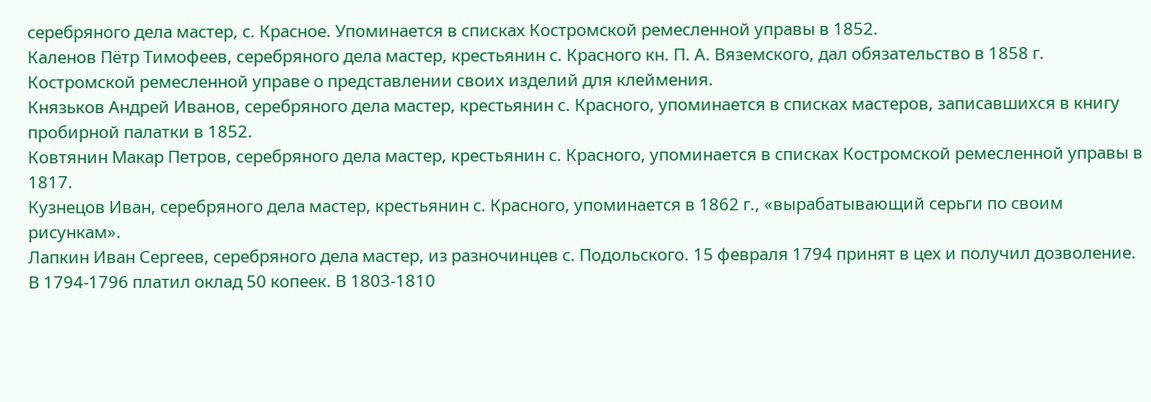серебряного дела мастер, с. Красное. Упоминается в списках Костромской ремесленной управы в 1852.
Каленов Пётр Тимофеев, серебряного дела мастер, крестьянин с. Красного кн. П. А. Вяземского, дал обязательство в 1858 г. Костромской ремесленной управе о представлении своих изделий для клеймения.
Князьков Андрей Иванов, серебряного дела мастер, крестьянин с. Красного, упоминается в списках мастеров, записавшихся в книгу пробирной палатки в 1852.
Ковтянин Макар Петров, серебряного дела мастер, крестьянин с. Красного, упоминается в списках Костромской ремесленной управы в 1817.
Кузнецов Иван, серебряного дела мастер, крестьянин с. Красного, упоминается в 1862 г., «вырабатывающий серьги по своим рисункам».
Лапкин Иван Сергеев, серебряного дела мастер, из разночинцев с. Подольского. 15 февраля 1794 принят в цех и получил дозволение. В 1794-1796 платил оклад 50 копеек. В 1803-1810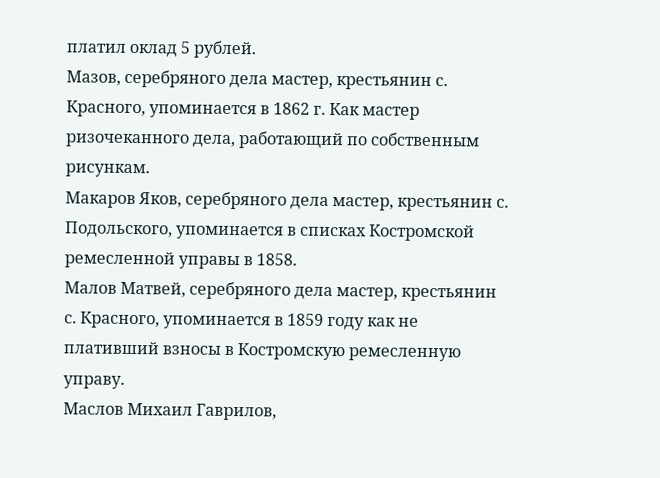платил оклад 5 рублей.
Мазов, серебряного дела мастер, крестьянин с. Красного, упоминается в 1862 г. Как мастер ризочеканного дела, работающий по собственным рисункам.
Макаров Яков, серебряного дела мастер, крестьянин с. Подольского, упоминается в списках Костромской ремесленной управы в 1858.
Малов Матвей, серебряного дела мастер, крестьянин с. Красного, упоминается в 1859 году как не плативший взносы в Костромскую ремесленную управу.
Маслов Михаил Гаврилов,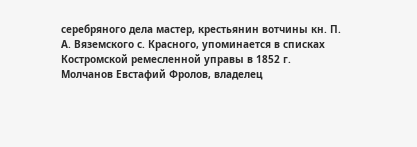серебряного дела мастер, крестьянин вотчины кн. П. А. Вяземского с. Красного, упоминается в списках Костромской ремесленной управы в 1852 г.
Молчанов Евстафий Фролов, владелец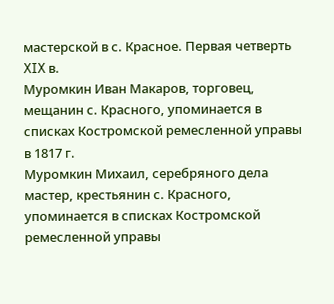мастерской в с. Красное. Первая четверть XIX в.
Муромкин Иван Макаров, торговец, мещанин с. Красного, упоминается в списках Костромской ремесленной управы в 1817 г.
Муромкин Михаил, серебряного дела мастер, крестьянин с. Красного, упоминается в списках Костромской ремесленной управы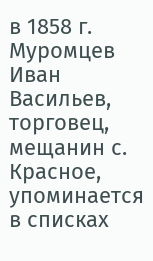в 1858 г.
Муромцев Иван Васильев, торговец, мещанин с. Красное, упоминается в списках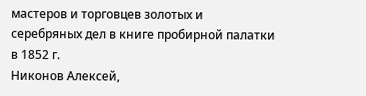мастеров и торговцев золотых и серебряных дел в книге пробирной палатки в 1852 г.
Никонов Алексей,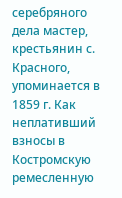серебряного дела мастер, крестьянин с. Красного, упоминается в 1859 г. Как неплативший взносы в Костромскую ремесленную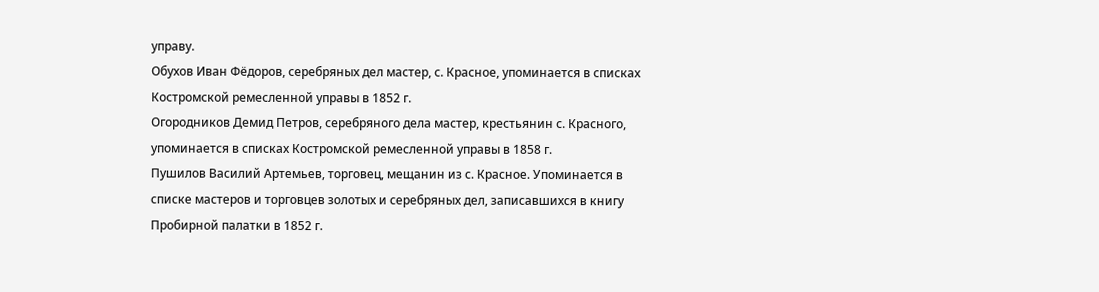управу.
Обухов Иван Фёдоров, серебряных дел мастер, с. Красное, упоминается в списках Костромской ремесленной управы в 1852 г.
Огородников Демид Петров, серебряного дела мастер, крестьянин с. Красного, упоминается в списках Костромской ремесленной управы в 1858 г.
Пушилов Василий Артемьев, торговец, мещанин из с. Красное. Упоминается в списке мастеров и торговцев золотых и серебряных дел, записавшихся в книгу Пробирной палатки в 1852 г.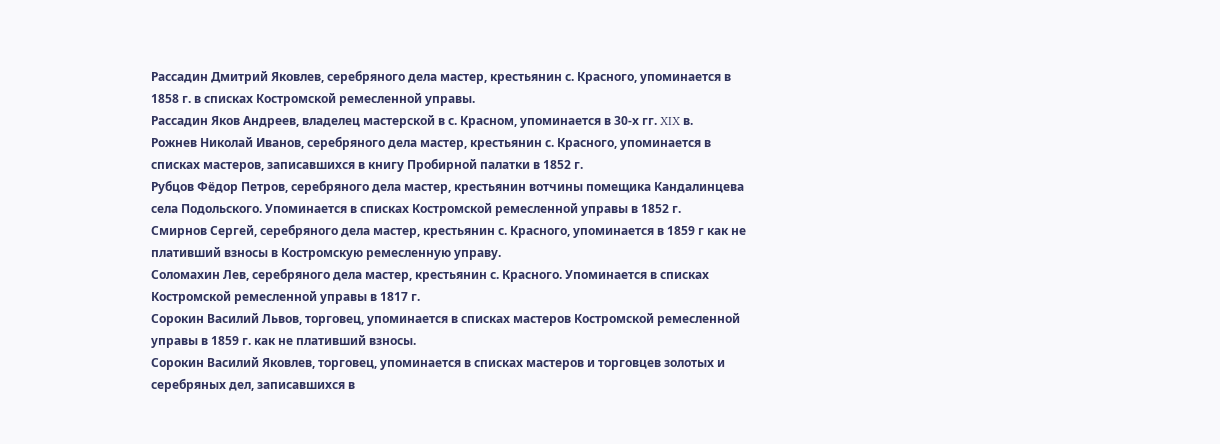Рассадин Дмитрий Яковлев, серебряного дела мастер, крестьянин с. Красного, упоминается в 1858 г. в списках Костромской ремесленной управы.
Рассадин Яков Андреев, владелец мастерской в с. Красном, упоминается в 30-х гг. XIX в.
Рожнев Николай Иванов, серебряного дела мастер, крестьянин с. Красного, упоминается в списках мастеров, записавшихся в книгу Пробирной палатки в 1852 г.
Рубцов Фёдор Петров, серебряного дела мастер, крестьянин вотчины помещика Кандалинцева села Подольского. Упоминается в списках Костромской ремесленной управы в 1852 г.
Смирнов Сергей, серебряного дела мастер, крестьянин с. Красного, упоминается в 1859 г как не плативший взносы в Костромскую ремесленную управу.
Соломахин Лев, серебряного дела мастер, крестьянин с. Красного. Упоминается в списках Костромской ремесленной управы в 1817 г.
Сорокин Василий Львов, торговец, упоминается в списках мастеров Костромской ремесленной управы в 1859 г. как не плативший взносы.
Сорокин Василий Яковлев, торговец, упоминается в списках мастеров и торговцев золотых и серебряных дел, записавшихся в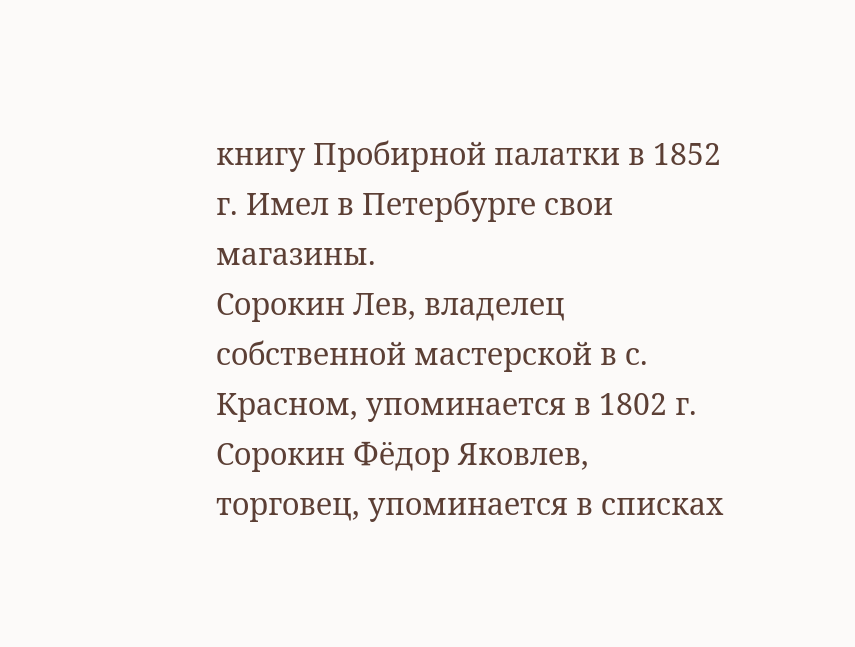книгу Пробирной палатки в 1852 г. Имел в Петербурге свои магазины.
Сорокин Лев, владелец собственной мастерской в с. Красном, упоминается в 1802 г.
Сорокин Фёдор Яковлев, торговец, упоминается в списках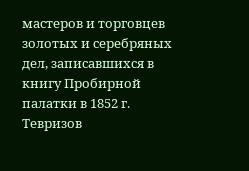мастеров и торговцев золотых и серебряных дел, записавшихся в книгу Пробирной палатки в 1852 г.
Тевризов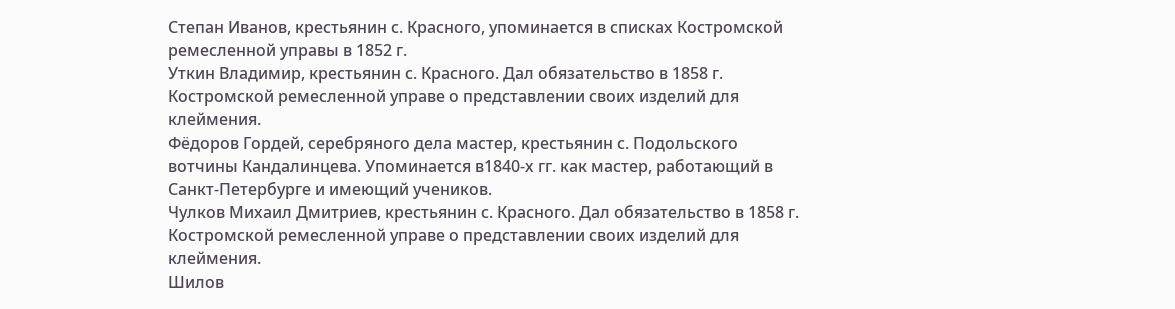Степан Иванов, крестьянин с. Красного, упоминается в списках Костромской ремесленной управы в 1852 г.
Уткин Владимир, крестьянин с. Красного. Дал обязательство в 1858 г. Костромской ремесленной управе о представлении своих изделий для клеймения.
Фёдоров Гордей, серебряного дела мастер, крестьянин с. Подольского вотчины Кандалинцева. Упоминается в1840-х гг. как мастер, работающий в Санкт-Петербурге и имеющий учеников.
Чулков Михаил Дмитриев, крестьянин с. Красного. Дал обязательство в 1858 г. Костромской ремесленной управе о представлении своих изделий для клеймения.
Шилов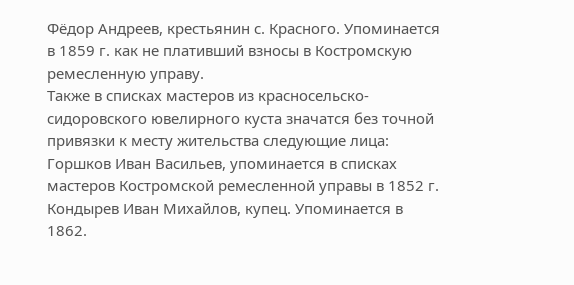Фёдор Андреев, крестьянин с. Красного. Упоминается в 1859 г. как не плативший взносы в Костромскую ремесленную управу.
Также в списках мастеров из красносельско-сидоровского ювелирного куста значатся без точной привязки к месту жительства следующие лица:
Горшков Иван Васильев, упоминается в списках мастеров Костромской ремесленной управы в 1852 г.
Кондырев Иван Михайлов, купец. Упоминается в 1862.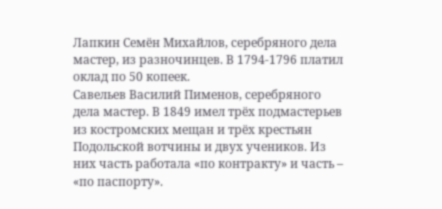Лапкин Семён Михайлов, серебряного дела мастер, из разночинцев. В 1794-1796 платил оклад по 50 копеек.
Савельев Василий Пименов, серебряного дела мастер. В 1849 имел трёх подмастерьев из костромских мещан и трёх крестьян Подольской вотчины и двух учеников. Из них часть работала «по контракту» и часть – «по паспорту».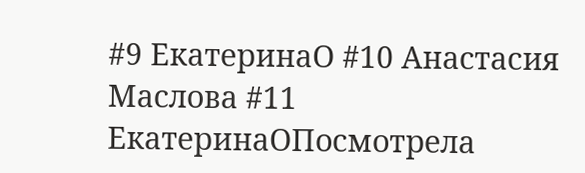#9 ЕкатеринаО #10 Анастасия Маслова #11 ЕкатеринаОПосмотрела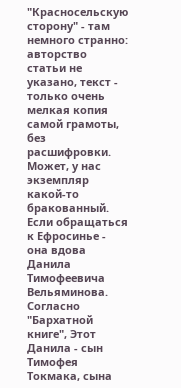"Красносельскую сторону" - там немного странно: авторство статьи не указано, текст - только очень мелкая копия самой грамоты, без расшифровки. Может, у нас экземпляр какой-то бракованный. Если обращаться к Ефросинье - она вдова Данила Тимофеевича Вельяминова. Согласно "Бархатной книге", Этот Данила - сын Тимофея Токмака, сына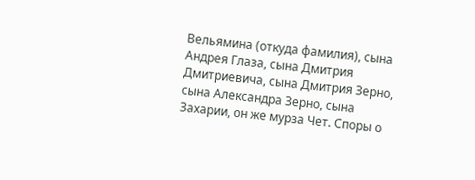Вельямина (откуда фамилия), сына Андрея Глаза, сына Дмитрия Дмитриевича, сына Дмитрия Зерно, сына Александра Зерно, сына Захарии, он же мурза Чет. Споры о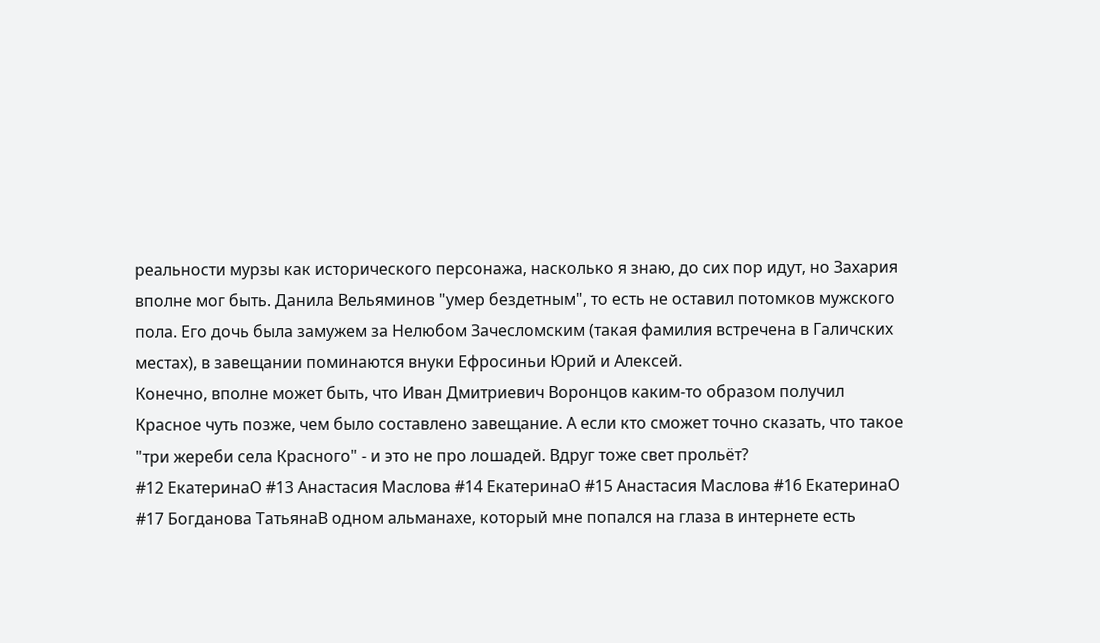реальности мурзы как исторического персонажа, насколько я знаю, до сих пор идут, но Захария вполне мог быть. Данила Вельяминов "умер бездетным", то есть не оставил потомков мужского пола. Его дочь была замужем за Нелюбом Зачесломским (такая фамилия встречена в Галичских местах), в завещании поминаются внуки Ефросиньи Юрий и Алексей.
Конечно, вполне может быть, что Иван Дмитриевич Воронцов каким-то образом получил Красное чуть позже, чем было составлено завещание. А если кто сможет точно сказать, что такое "три жереби села Красного" - и это не про лошадей. Вдруг тоже свет прольёт?
#12 ЕкатеринаО #13 Анастасия Маслова #14 ЕкатеринаО #15 Анастасия Маслова #16 ЕкатеринаО #17 Богданова ТатьянаВ одном альманахе, который мне попался на глаза в интернете есть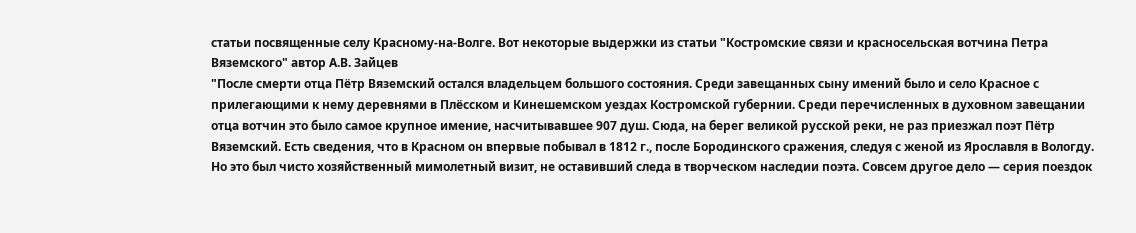статьи посвященные селу Красному-на-Волге. Вот некоторые выдержки из статьи "Костромские связи и красносельская вотчина Петра Вяземского" автор А.В. Зайцев
"После смерти отца Пётр Вяземский остался владельцем большого состояния. Среди завещанных сыну имений было и село Красное с прилегающими к нему деревнями в Плёсском и Кинешемском уездах Костромской губернии. Среди перечисленных в духовном завещании отца вотчин это было самое крупное имение, насчитывавшее 907 душ. Сюда, на берег великой русской реки, не раз приезжал поэт Пётр Вяземский. Есть сведения, что в Красном он впервые побывал в 1812 г., после Бородинского сражения, следуя с женой из Ярославля в Вологду. Но это был чисто хозяйственный мимолетный визит, не оставивший следа в творческом наследии поэта. Совсем другое дело — серия поездок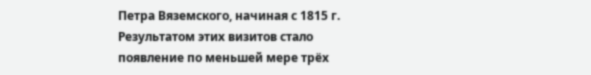Петра Вяземского, начиная с 1815 г. Результатом этих визитов стало появление по меньшей мере трёх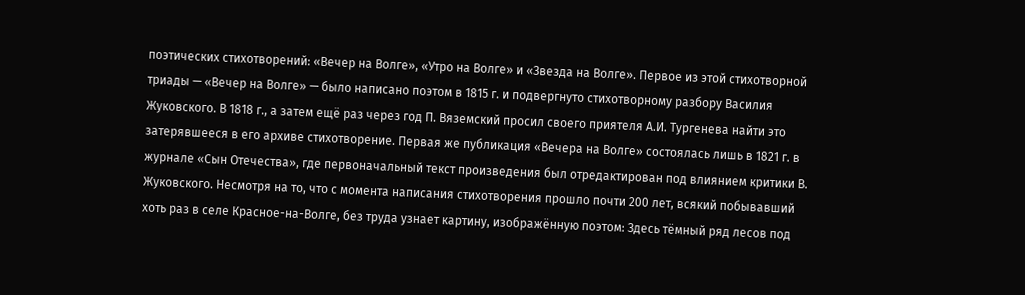поэтических стихотворений: «Вечер на Волге», «Утро на Волге» и «Звезда на Волге». Первое из этой стихотворной триады — «Вечер на Волге» — было написано поэтом в 1815 г. и подвергнуто стихотворному разбору Василия Жуковского. В 1818 г., а затем ещё раз через год П. Вяземский просил своего приятеля А.И. Тургенева найти это затерявшееся в его архиве стихотворение. Первая же публикация «Вечера на Волге» состоялась лишь в 1821 г. в журнале «Сын Отечества», где первоначальный текст произведения был отредактирован под влиянием критики В. Жуковского. Несмотря на то, что с момента написания стихотворения прошло почти 200 лет, всякий побывавший хоть раз в селе Красное-на-Волге, без труда узнает картину, изображённую поэтом: Здесь тёмный ряд лесов под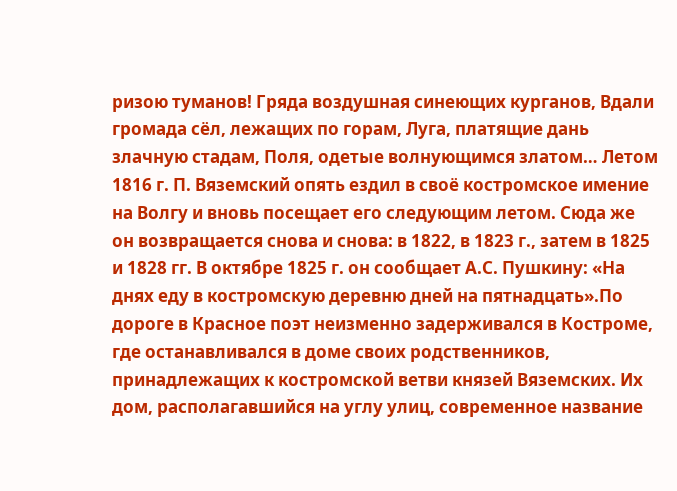ризою туманов! Гряда воздушная синеющих курганов, Вдали громада сёл, лежащих по горам, Луга, платящие дань злачную стадам, Поля, одетые волнующимся златом… Летом 1816 г. П. Вяземский опять ездил в своё костромское имение на Волгу и вновь посещает его следующим летом. Сюда же он возвращается снова и снова: в 1822, в 1823 г., затем в 1825 и 1828 гг. В октябре 1825 г. он сообщает А.С. Пушкину: «На днях еду в костромскую деревню дней на пятнадцать».По дороге в Красное поэт неизменно задерживался в Костроме, где останавливался в доме своих родственников, принадлежащих к костромской ветви князей Вяземских. Их дом, располагавшийся на углу улиц, современное название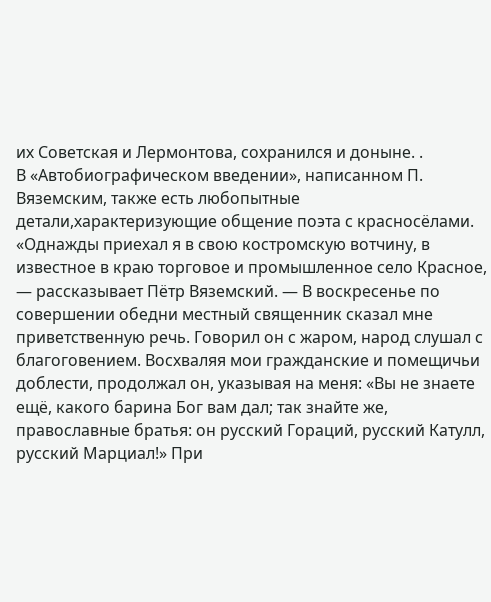их Советская и Лермонтова, сохранился и доныне. .
В «Автобиографическом введении», написанном П. Вяземским, также есть любопытные детали,характеризующие общение поэта с красносёлами. «Однажды приехал я в свою костромскую вотчину, в известное в краю торговое и промышленное село Красное, — рассказывает Пётр Вяземский. — В воскресенье по совершении обедни местный священник сказал мне приветственную речь. Говорил он с жаром, народ слушал с благоговением. Восхваляя мои гражданские и помещичьи доблести, продолжал он, указывая на меня: «Вы не знаете ещё, какого барина Бог вам дал; так знайте же, православные братья: он русский Гораций, русский Катулл, русский Марциал!» При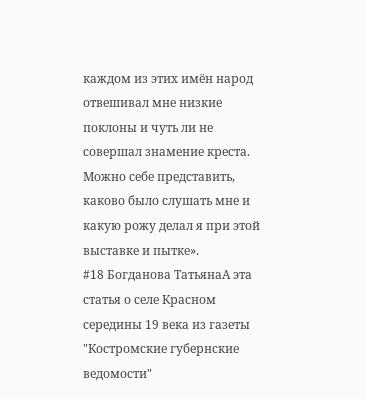каждом из этих имён народ отвешивал мне низкие поклоны и чуть ли не совершал знамение креста. Можно себе представить, каково было слушать мне и какую рожу делал я при этой выставке и пытке».
#18 Богданова ТатьянаА эта статья о селе Красном середины 19 века из газеты "Костромские губернские ведомости"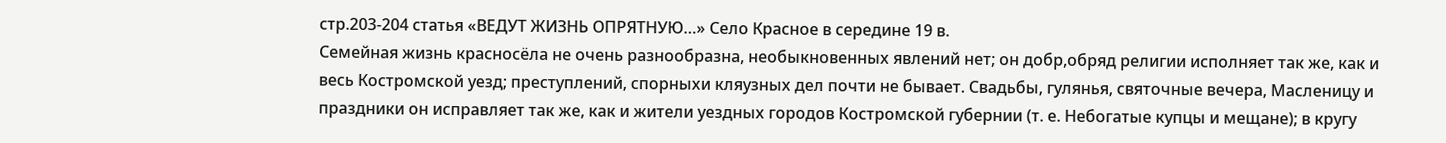стр.203-204 статья «ВЕДУТ ЖИЗНЬ ОПРЯТНУЮ…» Село Красное в середине 19 в.
Семейная жизнь красносёла не очень разнообразна, необыкновенных явлений нет; он добр,обряд религии исполняет так же, как и весь Костромской уезд; преступлений, спорныхи кляузных дел почти не бывает. Свадьбы, гулянья, святочные вечера, Масленицу и праздники он исправляет так же, как и жители уездных городов Костромской губернии (т. е. Небогатые купцы и мещане); в кругу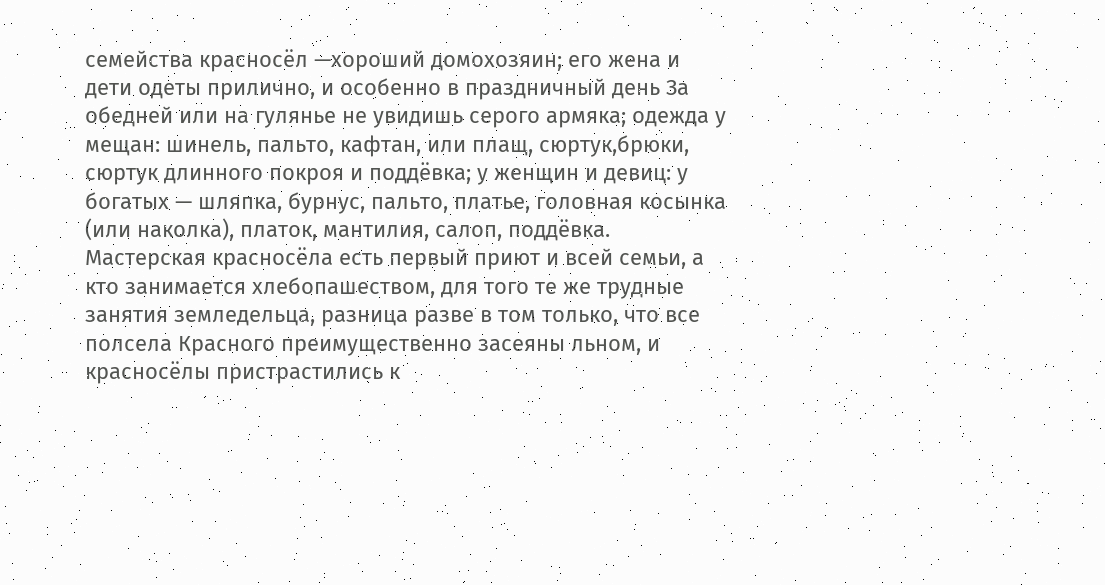семейства красносёл —хороший домохозяин; его жена и дети одеты прилично, и особенно в праздничный день За обедней или на гулянье не увидишь серого армяка; одежда у мещан: шинель, пальто, кафтан, или плащ, сюртук,брюки, сюртук длинного покроя и поддёвка; у женщин и девиц: у богатых — шляпка, бурнус, пальто, платье, головная косынка (или наколка), платок, мантилия, салоп, поддёвка. Мастерская красносёла есть первый приют и всей семьи, а кто занимается хлебопашеством, для того те же трудные занятия земледельца, разница разве в том только, что все полсела Красного преимущественно засеяны льном, и красносёлы пристрастились к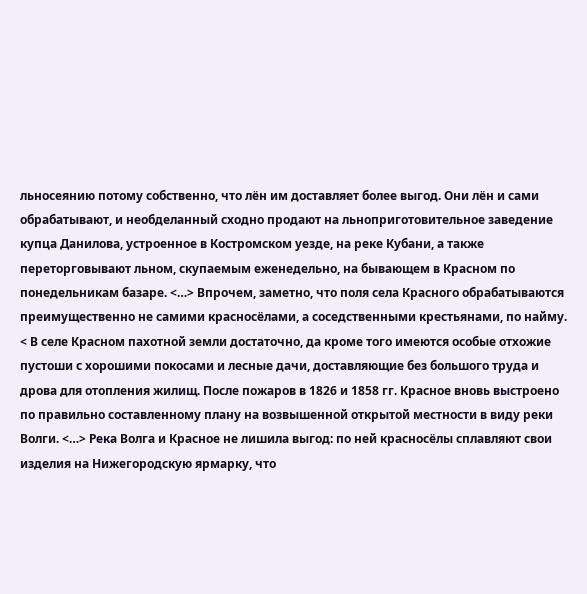льносеянию потому собственно, что лён им доставляет более выгод. Они лён и сами обрабатывают, и необделанный сходно продают на льноприготовительное заведение купца Данилова, устроенное в Костромском уезде, на реке Кубани, а также переторговывают льном, скупаемым еженедельно, на бывающем в Красном по понедельникам базаре. <…> Впрочем, заметно, что поля села Красного обрабатываются преимущественно не самими красносёлами, а соседственными крестьянами, по найму. < В селе Красном пахотной земли достаточно, да кроме того имеются особые отхожие пустоши с хорошими покосами и лесные дачи, доставляющие без большого труда и дрова для отопления жилищ. После пожаров в 1826 и 1858 гг. Красное вновь выстроено по правильно составленному плану на возвышенной открытой местности в виду реки Волги. <…> Река Волга и Красное не лишила выгод: по ней красносёлы сплавляют свои изделия на Нижегородскую ярмарку, что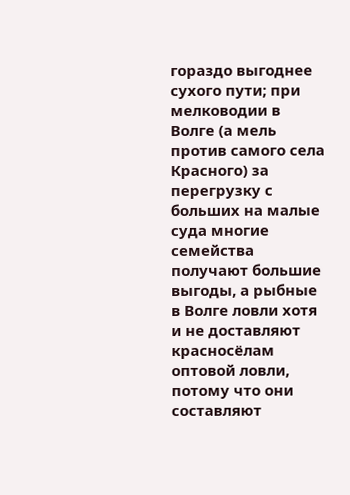гораздо выгоднее сухого пути; при мелководии в Волге (а мель против самого села Красного) за перегрузку с больших на малые суда многие семейства получают большие выгоды, а рыбные в Волге ловли хотя и не доставляют красносёлам оптовой ловли, потому что они составляют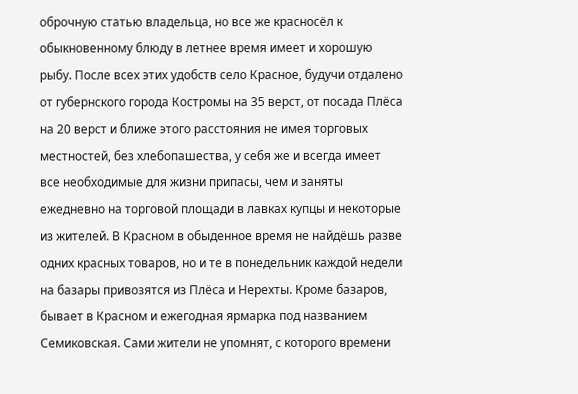оброчную статью владельца, но все же красносёл к обыкновенному блюду в летнее время имеет и хорошую рыбу. После всех этих удобств село Красное, будучи отдалено от губернского города Костромы на 35 верст, от посада Плёса на 20 верст и ближе этого расстояния не имея торговых местностей, без хлебопашества, у себя же и всегда имеет все необходимые для жизни припасы, чем и заняты ежедневно на торговой площади в лавках купцы и некоторые из жителей. В Красном в обыденное время не найдёшь разве одних красных товаров, но и те в понедельник каждой недели на базары привозятся из Плёса и Нерехты. Кроме базаров, бывает в Красном и ежегодная ярмарка под названием Семиковская. Сами жители не упомнят, с которого времени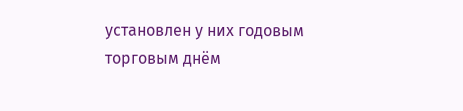установлен у них годовым торговым днём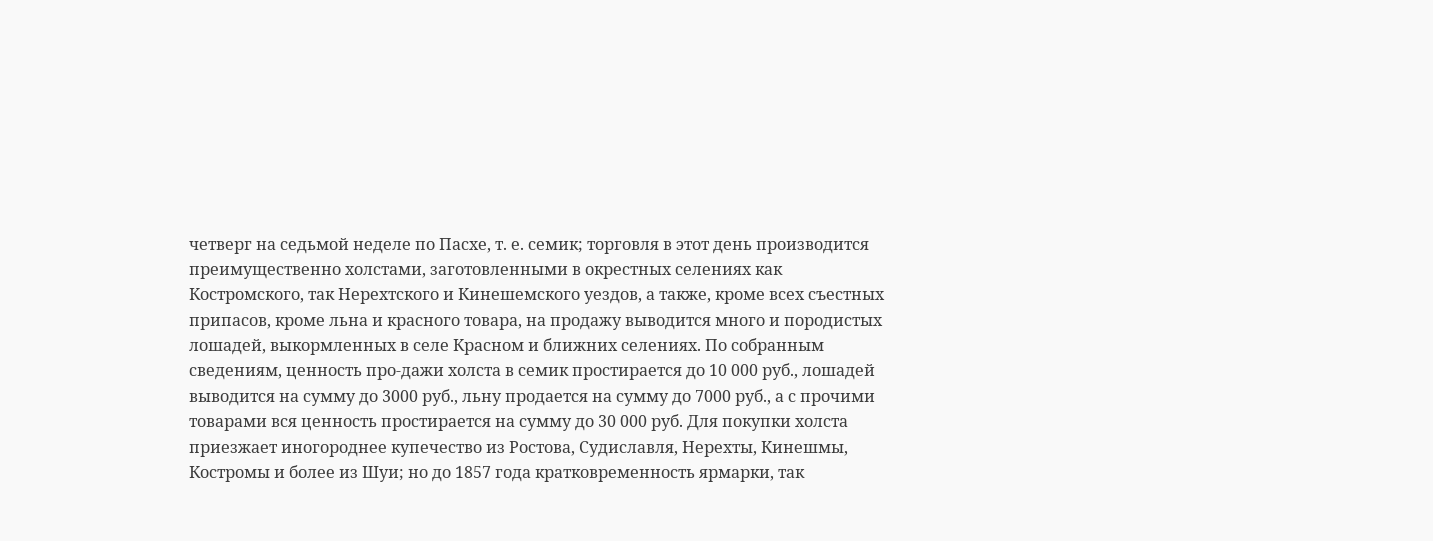четверг на седьмой неделе по Пасхе, т. е. семик; торговля в этот день производится преимущественно холстами, заготовленными в окрестных селениях как Костромского, так Нерехтского и Кинешемского уездов, а также, кроме всех съестных припасов, кроме льна и красного товара, на продажу выводится много и породистых лошадей, выкормленных в селе Красном и ближних селениях. По собранным сведениям, ценность про-дажи холста в семик простирается до 10 000 руб., лошадей выводится на сумму до 3000 руб., льну продается на сумму до 7000 руб., а с прочими товарами вся ценность простирается на сумму до 30 000 руб. Для покупки холста приезжает иногороднее купечество из Ростова, Судиславля, Нерехты, Кинешмы, Костромы и более из Шуи; но до 1857 года кратковременность ярмарки, так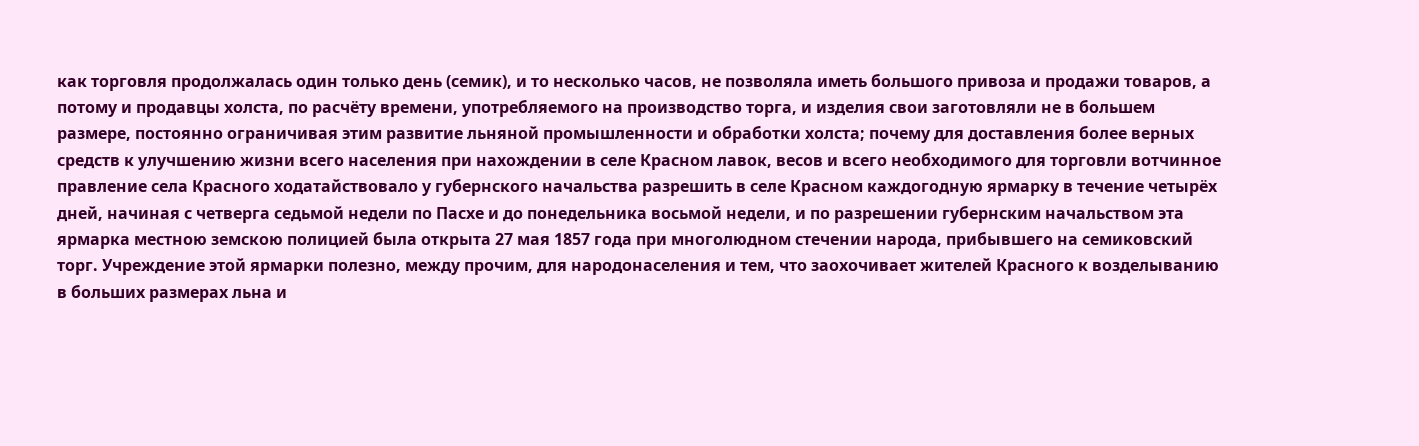как торговля продолжалась один только день (семик), и то несколько часов, не позволяла иметь большого привоза и продажи товаров, а потому и продавцы холста, по расчёту времени, употребляемого на производство торга, и изделия свои заготовляли не в большем размере, постоянно ограничивая этим развитие льняной промышленности и обработки холста; почему для доставления более верных средств к улучшению жизни всего населения при нахождении в селе Красном лавок, весов и всего необходимого для торговли вотчинное правление села Красного ходатайствовало у губернского начальства разрешить в селе Красном каждогодную ярмарку в течение четырёх дней, начиная с четверга седьмой недели по Пасхе и до понедельника восьмой недели, и по разрешении губернским начальством эта ярмарка местною земскою полицией была открыта 27 мая 1857 года при многолюдном стечении народа, прибывшего на семиковский торг. Учреждение этой ярмарки полезно, между прочим, для народонаселения и тем, что заохочивает жителей Красного к возделыванию в больших размерах льна и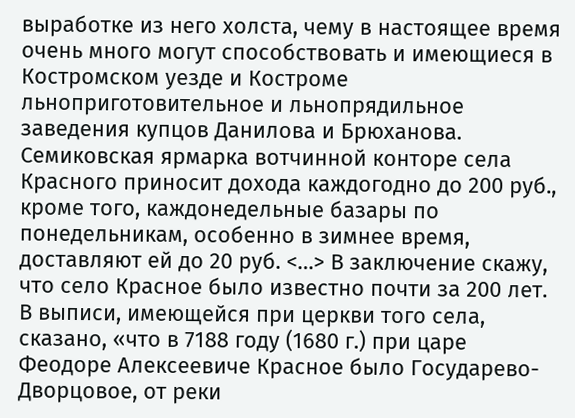выработке из него холста, чему в настоящее время очень много могут способствовать и имеющиеся в Костромском уезде и Костроме льноприготовительное и льнопрядильное заведения купцов Данилова и Брюханова. Семиковская ярмарка вотчинной конторе села Красного приносит дохода каждогодно до 200 руб., кроме того, каждонедельные базары по понедельникам, особенно в зимнее время, доставляют ей до 20 руб. <…> В заключение скажу, что село Красное было известно почти за 200 лет. В выписи, имеющейся при церкви того села, сказано, «что в 7188 году (1680 г.) при царе Феодоре Алексеевиче Красное было Государево-Дворцовое, от реки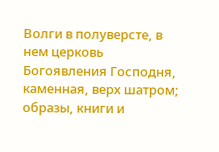Волги в полуверсте, в нем церковь Богоявления Господня, каменная, верх шатром; образы, книги и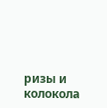ризы и колокола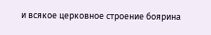и всякое церковное строение боярина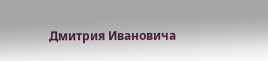Дмитрия Ивановича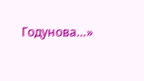Годунова…»